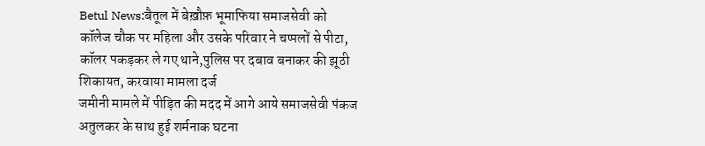Betul News:बैतूल में बेख़ौफ़ भूमाफिया समाजसेवी को कॉलेज चौक पर महिला और उसके परिवार ने चप्पलों से पीटा, कॉलर पकड़कर ले गए थाने,पुलिस पर दबाव बनाकर की झूठी शिकायत, करवाया मामला दर्ज
जमीनी मामले में पीड़ित की मदद में आगे आये समाजसेवी पंकज अतुलकर के साथ हुई शर्मनाक घटना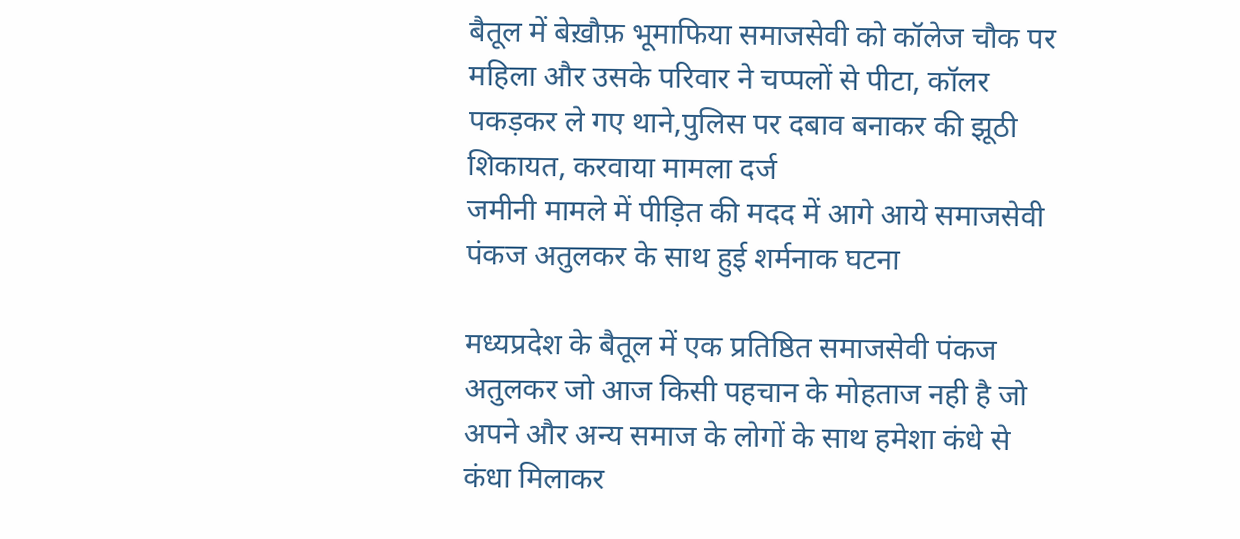बैतूल में बेख़ौफ़ भूमाफिया समाजसेवी को कॉलेज चौक पर महिला और उसके परिवार ने चप्पलों से पीटा, कॉलर पकड़कर ले गए थाने,पुलिस पर दबाव बनाकर की झूठी शिकायत, करवाया मामला दर्ज
जमीनी मामले में पीड़ित की मदद में आगे आये समाजसेवी पंकज अतुलकर के साथ हुई शर्मनाक घटना

मध्यप्रदेश के बैतूल में एक प्रतिष्ठित समाजसेवी पंकज अतुलकर जो आज किसी पहचान के मोहताज नही है जो अपने और अन्य समाज के लोगों के साथ हमेशा कंधे से कंधा मिलाकर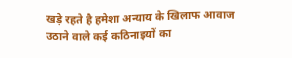खड़े रहते है हमेशा अन्याय के खिलाफ आवाज उठाने वाले कई कठिनाइयों का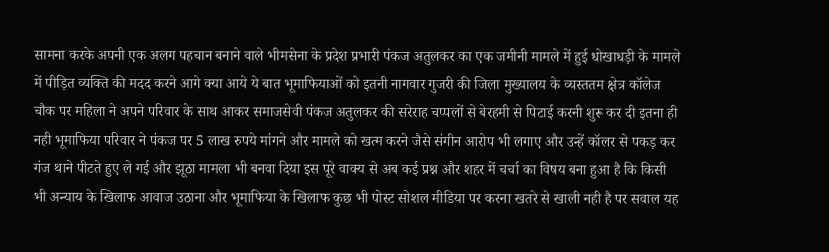सामना करके अपनी एक अलग पहचान बनाने वाले भीमसेना के प्रदेश प्रभारी पंकज अतुलकर का एक जमीनी मामले में हुई धोखाधड़ी के मामले में पीड़ित व्यक्ति की मदद करने आगे क्या आये ये बात भूमाफियाओं को इतनी नागवार गुजरी की जिला मुख्यालय के व्यस्ततम क्षेत्र कॉलेज चौक पर महिला ने अपने परिवार के साथ आकर समाजसेवी पंकज अतुलकर की सरेराह चप्पलों से बेरहमी से पिटाई करनी शुरू कर दी इतना ही नही भूमाफिया परिवार ने पंकज पर 5 लाख रुपये मांगने और मामले को खत्म करने जैसे संगीन आरोप भी लगाए और उन्हें कॉलर से पकड़ कर गंज थाने पीटते हुए ले गई और झूठा मामला भी बनवा दिया इस पूरे वाक्य से अब कई प्रश्न और शहर में चर्चा का विषय बना हुआ है कि किसी भी अन्याय के खिलाफ आवाज उठाना और भूमाफिया के खिलाफ कुछ भी पोस्ट सोशल मीडिया पर करना खतरे से खाली नही है पर सवाल यह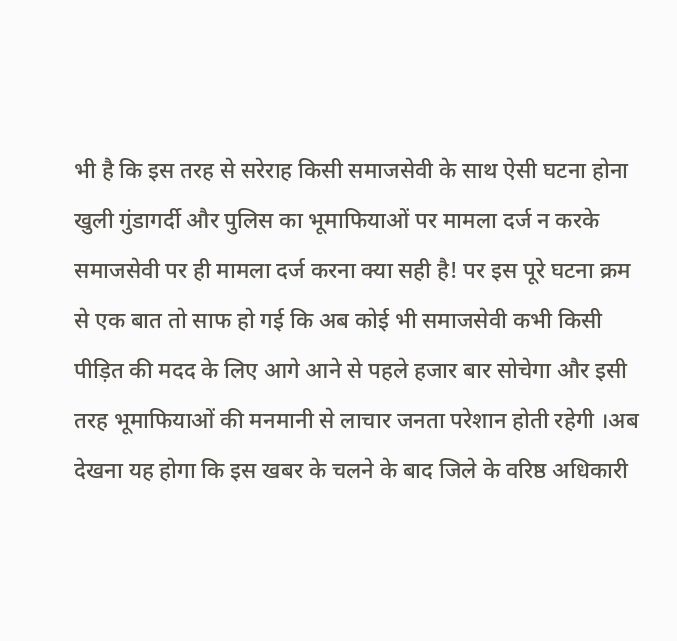भी है कि इस तरह से सरेराह किसी समाजसेवी के साथ ऐसी घटना होना खुली गुंडागर्दी और पुलिस का भूमाफियाओं पर मामला दर्ज न करके समाजसेवी पर ही मामला दर्ज करना क्या सही है! पर इस पूरे घटना क्रम से एक बात तो साफ हो गई कि अब कोई भी समाजसेवी कभी किसी पीड़ित की मदद के लिए आगे आने से पहले हजार बार सोचेगा और इसी तरह भूमाफियाओं की मनमानी से लाचार जनता परेशान होती रहेगी ।अब देखना यह होगा कि इस खबर के चलने के बाद जिले के वरिष्ठ अधिकारी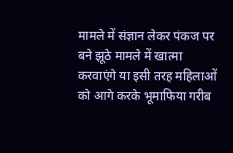मामले में संज्ञान लेकर पंकज पर बने झूठे मामले में खात्मा करवाएंगे या इसी तरह महिलाओं को आगे करके भूमाफिया गरीब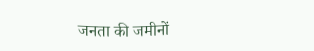जनता की जमीनों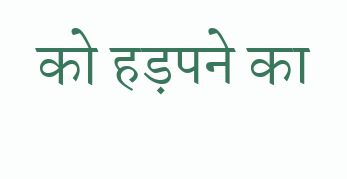को हड़पने का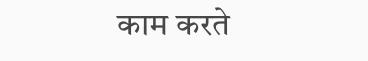काम करते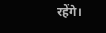रहेंगे।